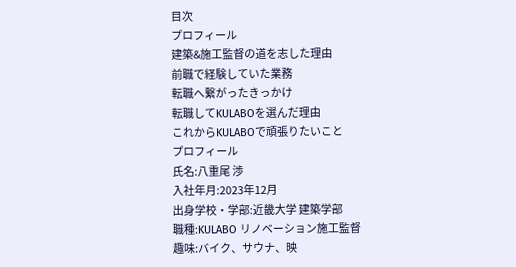目次
プロフィール
建築&施工監督の道を志した理由
前職で経験していた業務
転職へ繋がったきっかけ
転職してKULABOを選んだ理由
これからKULABOで頑張りたいこと
プロフィール
氏名:八重尾 渉
入社年月:2023年12月
出身学校・学部:近畿大学 建築学部
職種:KULABO リノベーション施工監督
趣味:バイク、サウナ、映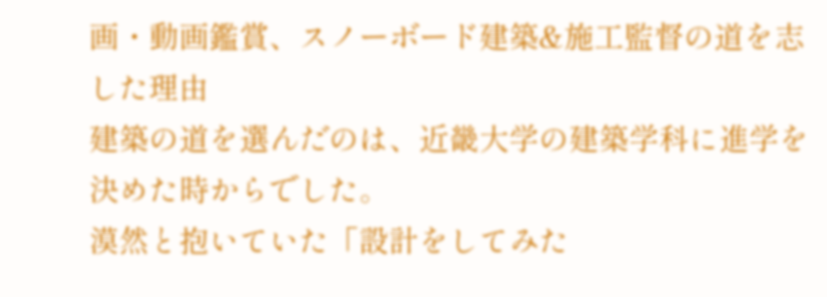画・動画鑑賞、スノーボード建築&施工監督の道を志した理由
建築の道を選んだのは、近畿大学の建築学科に進学を決めた時からでした。
漠然と抱いていた「設計をしてみた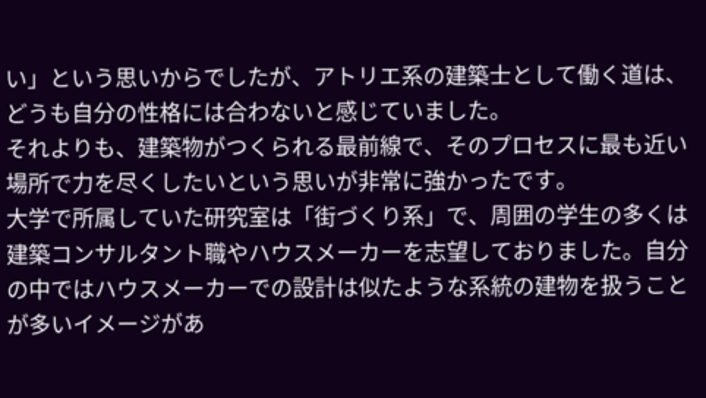い」という思いからでしたが、アトリエ系の建築士として働く道は、どうも自分の性格には合わないと感じていました。
それよりも、建築物がつくられる最前線で、そのプロセスに最も近い場所で力を尽くしたいという思いが非常に強かったです。
大学で所属していた研究室は「街づくり系」で、周囲の学生の多くは建築コンサルタント職やハウスメーカーを志望しておりました。自分の中ではハウスメーカーでの設計は似たような系統の建物を扱うことが多いイメージがあ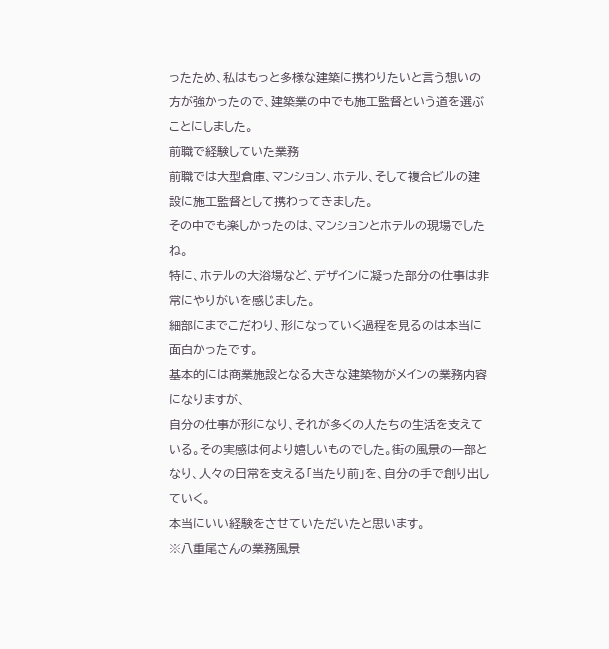ったため、私はもっと多様な建築に携わりたいと言う想いの方が強かったので、建築業の中でも施工監督という道を選ぶことにしました。
前職で経験していた業務
前職では大型倉庫、マンション、ホテル、そして複合ビルの建設に施工監督として携わってきました。
その中でも楽しかったのは、マンションとホテルの現場でしたね。
特に、ホテルの大浴場など、デザインに凝った部分の仕事は非常にやりがいを感じました。
細部にまでこだわり、形になっていく過程を見るのは本当に面白かったです。
基本的には商業施設となる大きな建築物がメインの業務内容になりますが、
自分の仕事が形になり、それが多くの人たちの生活を支えている。その実感は何より嬉しいものでした。街の風景の一部となり、人々の日常を支える「当たり前」を、自分の手で創り出していく。
本当にいい経験をさせていただいたと思います。
※八重尾さんの業務風景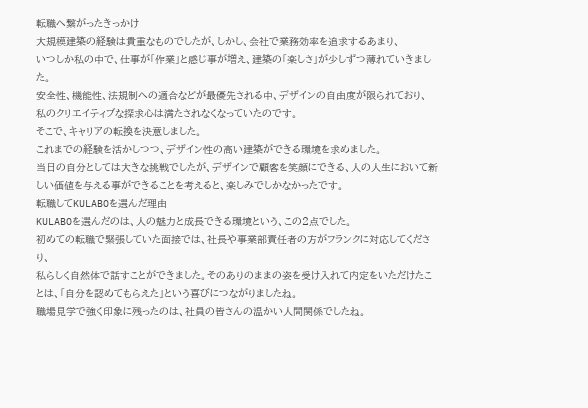転職へ繋がったきっかけ
大規模建築の経験は貴重なものでしたが、しかし、会社で業務効率を追求するあまり、
いつしか私の中で、仕事が「作業」と感じ事が増え、建築の「楽しさ」が少しずつ薄れていきました。
安全性、機能性、法規制への適合などが最優先される中、デザインの自由度が限られており、
私のクリエイティブな探求心は満たされなくなっていたのです。
そこで、キャリアの転換を決意しました。
これまでの経験を活かしつつ、デザイン性の高い建築ができる環境を求めました。
当日の自分としては大きな挑戦でしたが、デザインで顧客を笑顔にできる、人の人生において新しい価値を与える事ができることを考えると、楽しみでしかなかったです。
転職してKULABOを選んだ理由
KULABOを選んだのは、人の魅力と成長できる環境という、この2点でした。
初めての転職で緊張していた面接では、社長や事業部責任者の方がフランクに対応してくださり、
私らしく自然体で話すことができました。そのありのままの姿を受け入れて内定をいただけたことは、「自分を認めてもらえた」という喜びにつながりましたね。
職場見学で強く印象に残ったのは、社員の皆さんの温かい人間関係でしたね。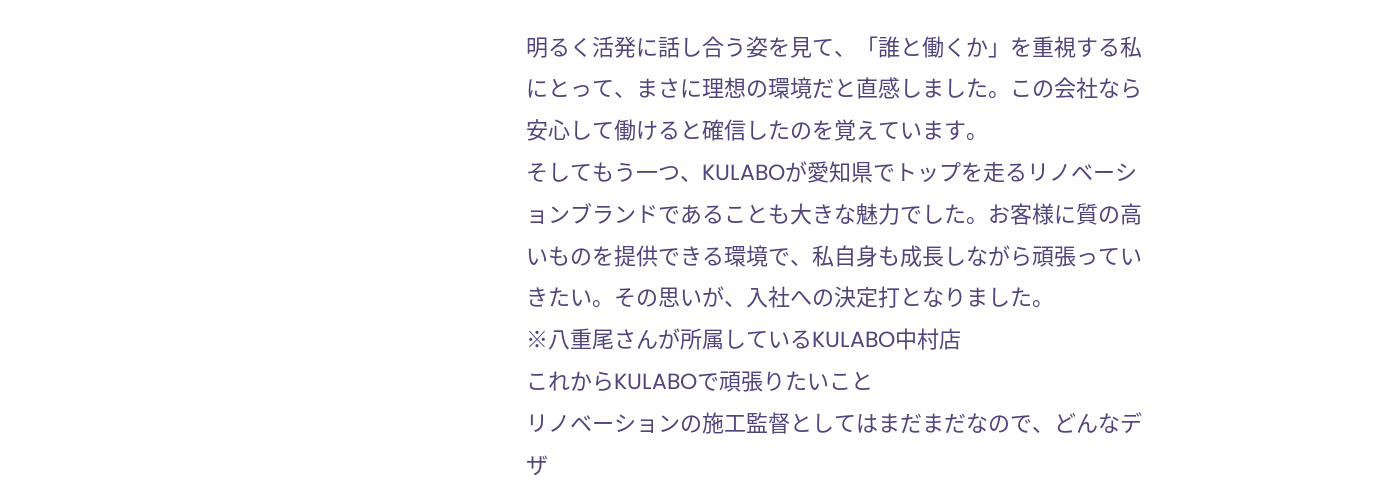明るく活発に話し合う姿を見て、「誰と働くか」を重視する私にとって、まさに理想の環境だと直感しました。この会社なら安心して働けると確信したのを覚えています。
そしてもう一つ、KULABOが愛知県でトップを走るリノベーションブランドであることも大きな魅力でした。お客様に質の高いものを提供できる環境で、私自身も成長しながら頑張っていきたい。その思いが、入社への決定打となりました。
※八重尾さんが所属しているKULABO中村店
これからKULABOで頑張りたいこと
リノベーションの施工監督としてはまだまだなので、どんなデザ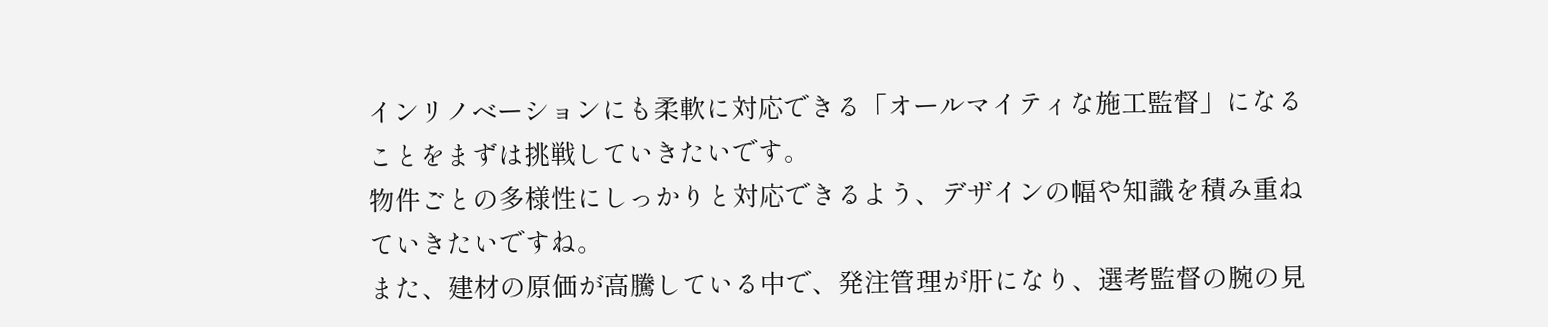インリノベーションにも柔軟に対応できる「オールマイティな施工監督」になることをまずは挑戦していきたいです。
物件ごとの多様性にしっかりと対応できるよう、デザインの幅や知識を積み重ねていきたいですね。
また、建材の原価が高騰している中で、発注管理が肝になり、選考監督の腕の見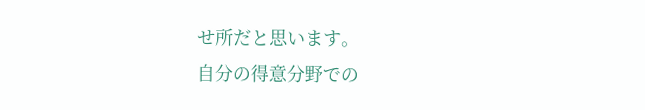せ所だと思います。
自分の得意分野での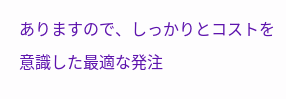ありますので、しっかりとコストを意識した最適な発注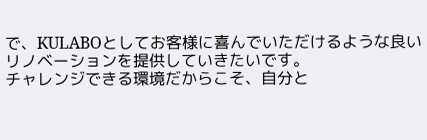で、KULABOとしてお客様に喜んでいただけるような良いリノベーションを提供していきたいです。
チャレンジできる環境だからこそ、自分と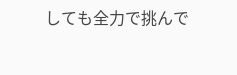しても全力で挑んで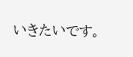いきたいです。